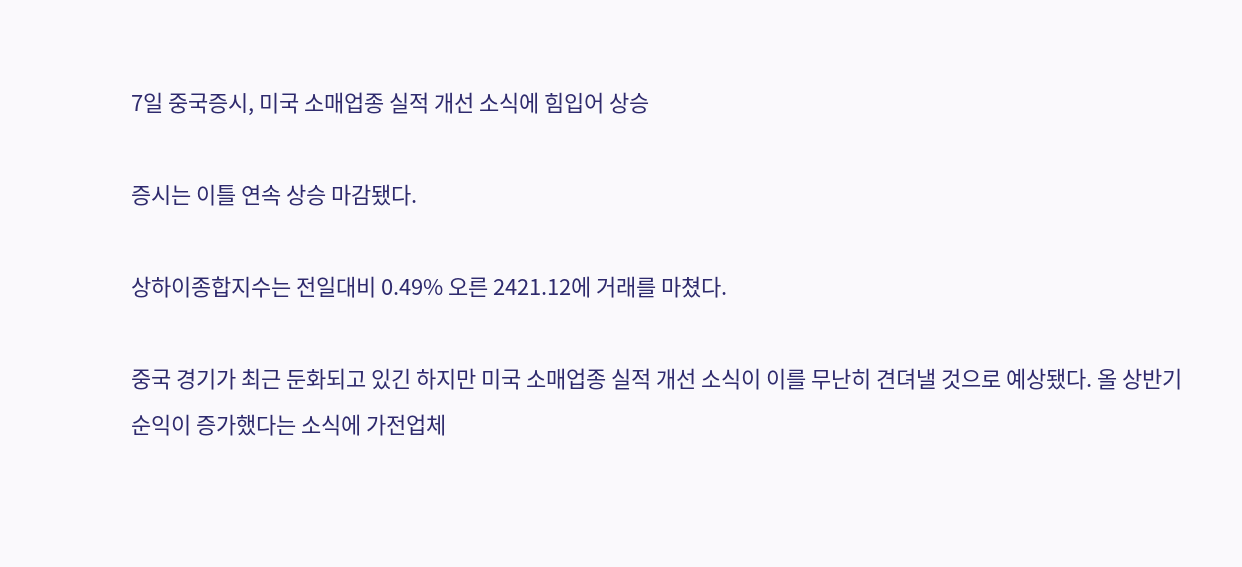7일 중국증시, 미국 소매업종 실적 개선 소식에 힘입어 상승

증시는 이틀 연속 상승 마감됐다.

상하이종합지수는 전일대비 0.49% 오른 2421.12에 거래를 마쳤다.

중국 경기가 최근 둔화되고 있긴 하지만 미국 소매업종 실적 개선 소식이 이를 무난히 견뎌낼 것으로 예상됐다. 올 상반기 순익이 증가했다는 소식에 가전업체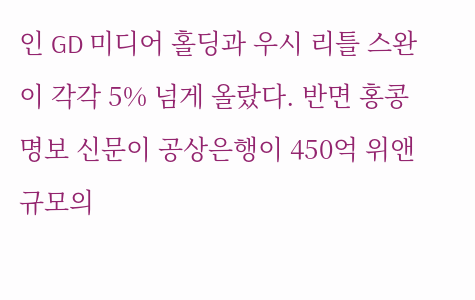인 GD 미디어 홀딩과 우시 리틀 스완이 각각 5% 넘게 올랐다. 반면 홍콩 명보 신문이 공상은행이 450억 위앤 규모의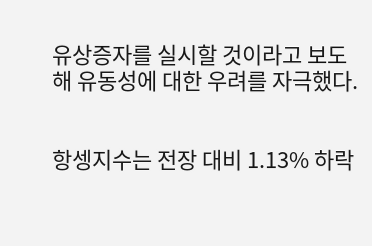유상증자를 실시할 것이라고 보도해 유동성에 대한 우려를 자극했다.


항셍지수는 전장 대비 1.13% 하락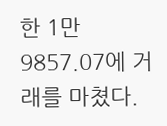한 1만9857.07에 거래를 마쳤다.